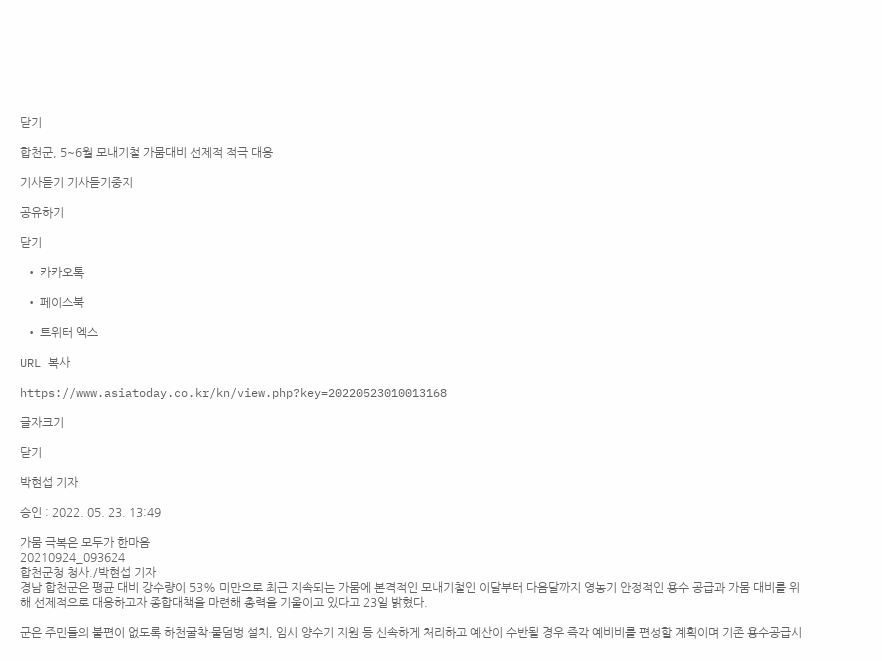닫기

합천군, 5~6월 모내기철 가뭄대비 선제적 적극 대응

기사듣기 기사듣기중지

공유하기

닫기

  • 카카오톡

  • 페이스북

  • 트위터 엑스

URL 복사

https://www.asiatoday.co.kr/kn/view.php?key=20220523010013168

글자크기

닫기

박현섭 기자

승인 : 2022. 05. 23. 13:49

가뭄 극복은 모두가 한마음
20210924_093624
합천군청 청사./박현섭 기자
경남 합천군은 평균 대비 강수량이 53% 미만으로 최근 지속되는 가뭄에 본격적인 모내기철인 이달부터 다음달까지 영농기 안정적인 용수 공급과 가뭄 대비를 위해 선제적으로 대응하고자 종합대책을 마련해 총력을 기울이고 있다고 23일 밝혔다.

군은 주민들의 불편이 없도록 하천굴착·물덤벙 설치, 임시 양수기 지원 등 신속하게 처리하고 예산이 수반될 경우 즉각 예비비를 편성할 계획이며 기존 용수공급시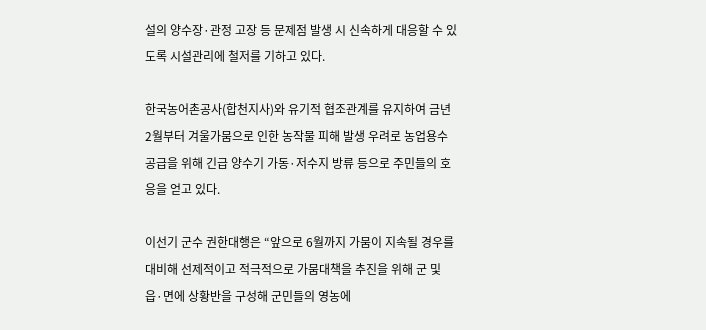설의 양수장·관정 고장 등 문제점 발생 시 신속하게 대응할 수 있도록 시설관리에 철저를 기하고 있다.

한국농어촌공사(합천지사)와 유기적 협조관계를 유지하여 금년 2월부터 겨울가뭄으로 인한 농작물 피해 발생 우려로 농업용수 공급을 위해 긴급 양수기 가동·저수지 방류 등으로 주민들의 호응을 얻고 있다.

이선기 군수 권한대행은 “앞으로 6월까지 가뭄이 지속될 경우를 대비해 선제적이고 적극적으로 가뭄대책을 추진을 위해 군 및 읍·면에 상황반을 구성해 군민들의 영농에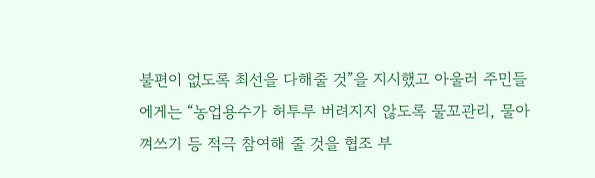불편이 없도록 최선을 다해줄 것”을 지시했고 아울러 주민들에게는 “농업용수가 허투루 버려지지 않도록 물꼬관리, 물아껴쓰기 등 적극 참여해 줄 것을 협조 부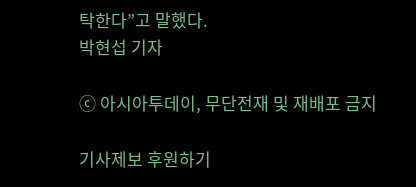탁한다”고 말했다.
박현섭 기자

ⓒ 아시아투데이, 무단전재 및 재배포 금지

기사제보 후원하기